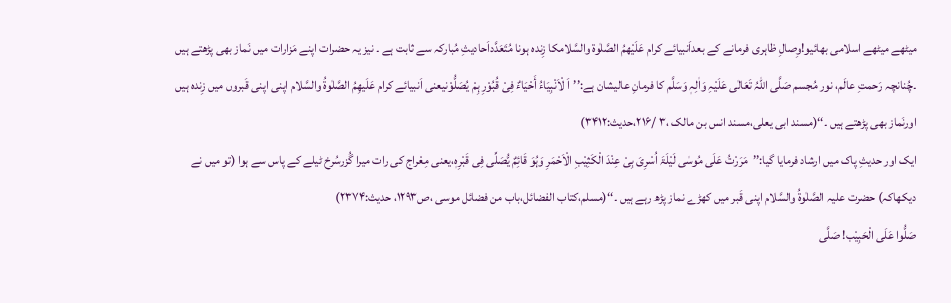میٹھے میٹھے اسلامی بھائیو!وِصالِ ظاہری فرمانے کے بعداَنبیائے کرام عَلَیْھمُ الصَّلٰوۃ والسَّلامکا زِندہ ہونا مُتَعَدَّداَحادیثِ مُبارکہ سے ثابت ہے ۔ نیز یہ حضرات اپنے مَزارات میں نَماز بھی پڑھتے ہیں ۔چُنانچہ رَحمتِ عالَم، نور مُجسم صَلَّی اللّٰہُ تَعَالٰی عَلَیْہِ وَاٰلِہٖ وَسَلَّم کا فرمانِ عالیشان ہے:’’اَ لْاَنْبِیَاءُ أَحْیَاءٌ فِیْ قُبُوْرِ ہِمْ یُصَلُّوْنیعنی اَنبیائے کرام عَلَیھِمُ الصَّلٰوۃُ والسَّلام اپنی اپنی قَبروں میں زِندہ ہیں اورنَماز بھی پڑھتے ہیں ۔‘‘(مسند ابی یعلی،مسند انس بن مالک ،۳ /۲۱۶،حدیث:۳۴۱۲)
ایک اور حدیثِ پاک میں ارشاد فرمایا گیا:’’مَرَرْتُ عَلَی مُوسٰی لَیْلَۃَ اُسْرِیَ بِیْ عِنْدَ الْکَثِیْبِ الْاَحْمَرِ وَہُوَ قَائِمٌ یُّصَلِّی فِی قَبْرِہٖ،یعنی مِعْراج کی رات میرا گُزرسُرخ ٹیلے کے پاس سے ہوا (تو میں نے دیکھاکہ) حضرت علیہ الصَّلٰوۃُ والسَّلام اپنی قَبر میں کھڑے نماز پڑھ رہے ہیں ۔‘‘(مسلم،کتاب الفضائل،باب من فضائل موسی ،ص۱۲۹۳، حدیث:۲۳۷۴)
صَلُّوا عَلَی الْحَبِیْب! صَلَّی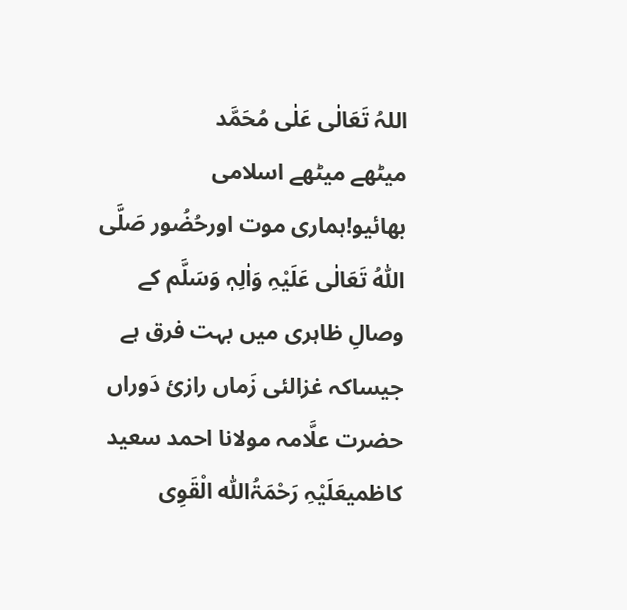اللہُ تَعَالٰی عَلٰی مُحَمَّد
میٹھے میٹھے اسلامی بھائیو!ہماری موت اورحُضُور صَلَّی اللّٰہُ تَعَالٰی عَلَیْہِ وَاٰلِہٖ وَسَلَّم کے وصالِ ظاہری میں بہت فرق ہے جیساکہ غزالئی زَماں رازیٔ دَوراں حضرت علَّامہ مولانا احمد سعید کاظمیعَلَیْہِ رَحْمَۃُاللّٰہ الْقَوِی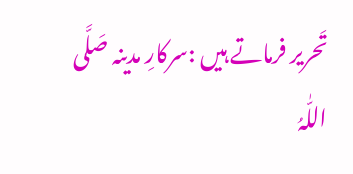تَحریر فرماتے ہیں :سرکارِ مدینہ صَلَّی اللّٰہُ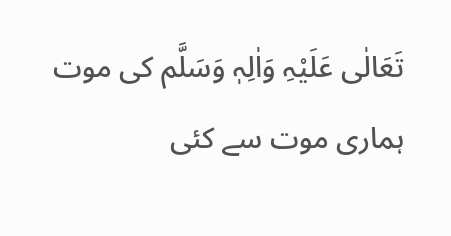تَعَالٰی عَلَیْہِ وَاٰلِہٖ وَسَلَّم کی موت ہماری موت سے کئی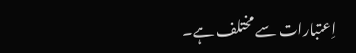اِعتبارات سے مختلف ہے۔